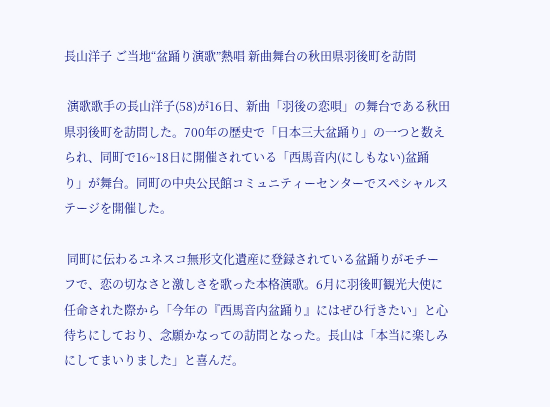長山洋子 ご当地“盆踊り演歌”熱唱 新曲舞台の秋田県羽後町を訪問

 演歌歌手の長山洋子(58)が16日、新曲「羽後の恋唄」の舞台である秋田県羽後町を訪問した。700年の歴史で「日本三大盆踊り」の一つと数えられ、同町で16~18日に開催されている「西馬音内(にしもない)盆踊り」が舞台。同町の中央公民館コミュニティーセンターでスペシャルステージを開催した。

 同町に伝わるユネスコ無形文化遺産に登録されている盆踊りがモチーフで、恋の切なさと激しさを歌った本格演歌。6月に羽後町観光大使に任命された際から「今年の『西馬音内盆踊り』にはぜひ行きたい」と心待ちにしており、念願かなっての訪問となった。長山は「本当に楽しみにしてまいりました」と喜んだ。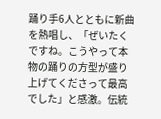踊り手6人とともに新曲を熱唱し、「ぜいたくですね。こうやって本物の踊りの方型が盛り上げてくださって最高でした」と感激。伝統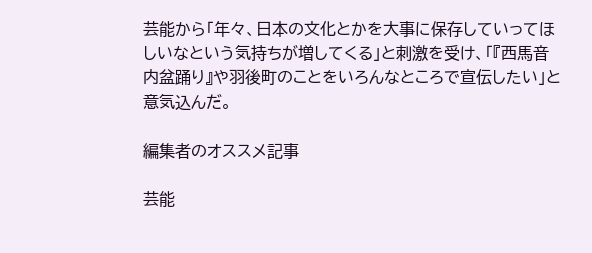芸能から「年々、日本の文化とかを大事に保存していってほしいなという気持ちが増してくる」と刺激を受け、「『西馬音内盆踊り』や羽後町のことをいろんなところで宣伝したい」と意気込んだ。

編集者のオススメ記事

芸能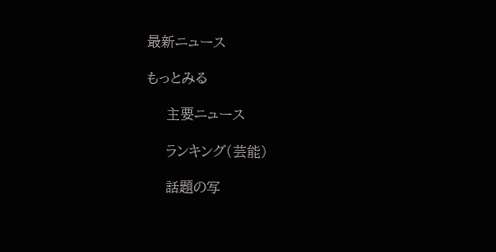最新ニュース

もっとみる

    主要ニュース

    ランキング(芸能)

    話題の写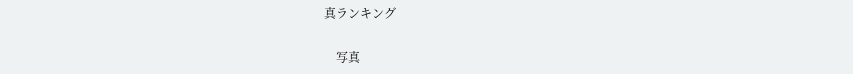真ランキング

    写真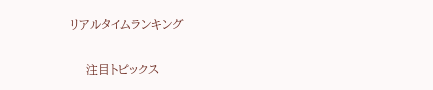リアルタイムランキング

    注目トピックス